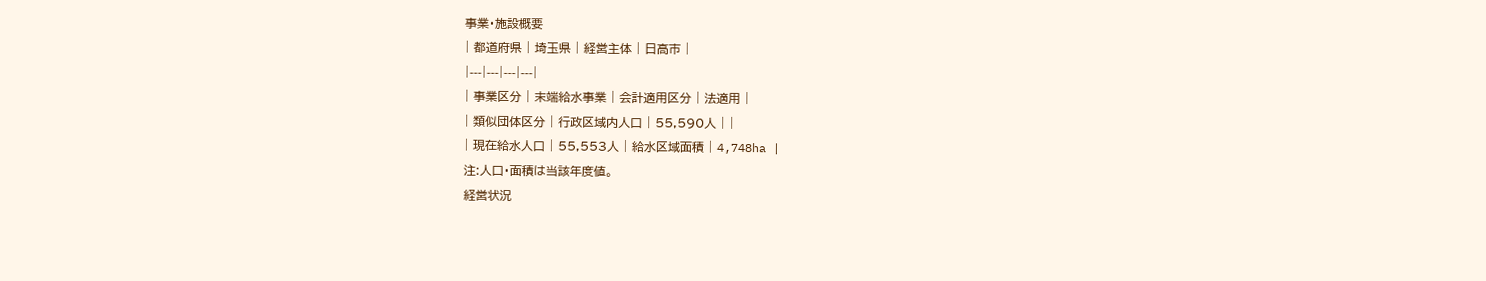事業・施設概要
| 都道府県 | 埼玉県 | 経営主体 | 日高市 |
|---|---|---|---|
| 事業区分 | 末端給水事業 | 会計適用区分 | 法適用 |
| 類似団体区分 | 行政区域内人口 | 55,590人 | |
| 現在給水人口 | 55,553人 | 給水区域面積 | 4,748ha |
注:人口・面積は当該年度値。
経営状況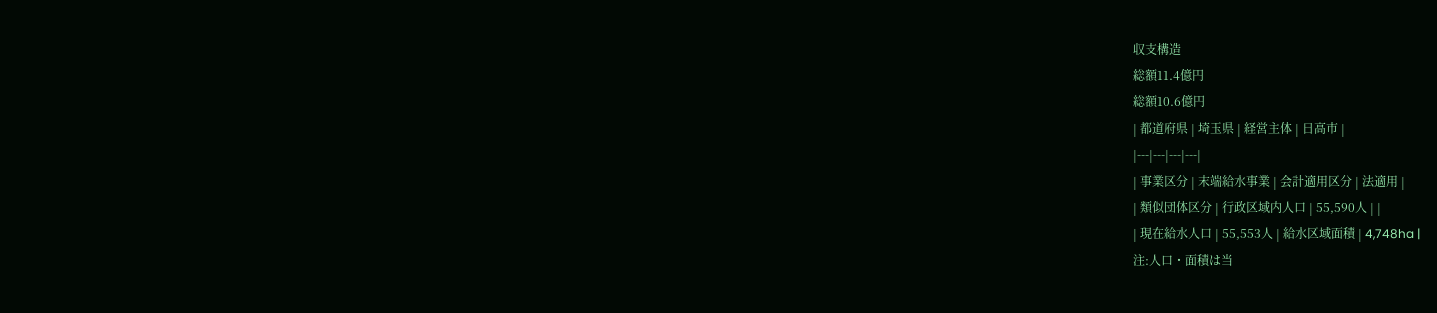収支構造
総額11.4億円
総額10.6億円
| 都道府県 | 埼玉県 | 経営主体 | 日高市 |
|---|---|---|---|
| 事業区分 | 末端給水事業 | 会計適用区分 | 法適用 |
| 類似団体区分 | 行政区域内人口 | 55,590人 | |
| 現在給水人口 | 55,553人 | 給水区域面積 | 4,748ha |
注:人口・面積は当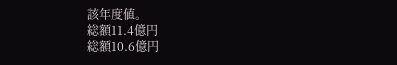該年度値。
総額11.4億円
総額10.6億円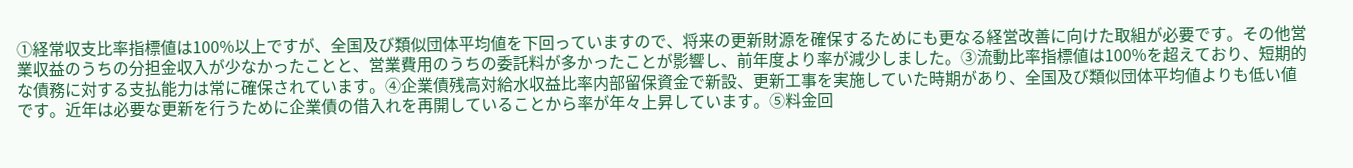①経常収支比率指標値は100%以上ですが、全国及び類似団体平均値を下回っていますので、将来の更新財源を確保するためにも更なる経営改善に向けた取組が必要です。その他営業収益のうちの分担金収入が少なかったことと、営業費用のうちの委託料が多かったことが影響し、前年度より率が減少しました。③流動比率指標値は100%を超えており、短期的な債務に対する支払能力は常に確保されています。④企業債残高対給水収益比率内部留保資金で新設、更新工事を実施していた時期があり、全国及び類似団体平均値よりも低い値です。近年は必要な更新を行うために企業債の借入れを再開していることから率が年々上昇しています。⑤料金回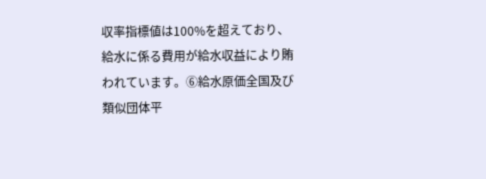収率指標値は100%を超えており、給水に係る費用が給水収益により賄われています。⑥給水原価全国及び類似団体平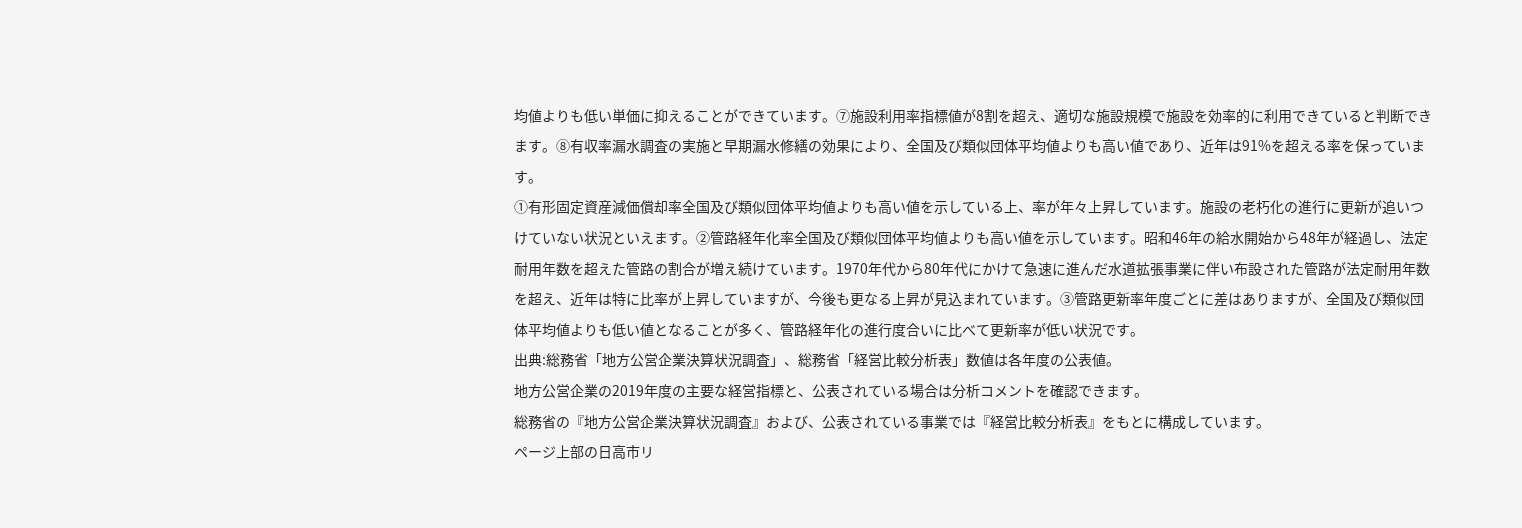均値よりも低い単価に抑えることができています。⑦施設利用率指標値が8割を超え、適切な施設規模で施設を効率的に利用できていると判断できます。⑧有収率漏水調査の実施と早期漏水修繕の効果により、全国及び類似団体平均値よりも高い値であり、近年は91%を超える率を保っています。
①有形固定資産減価償却率全国及び類似団体平均値よりも高い値を示している上、率が年々上昇しています。施設の老朽化の進行に更新が追いつけていない状況といえます。②管路経年化率全国及び類似団体平均値よりも高い値を示しています。昭和46年の給水開始から48年が経過し、法定耐用年数を超えた管路の割合が増え続けています。1970年代から80年代にかけて急速に進んだ水道拡張事業に伴い布設された管路が法定耐用年数を超え、近年は特に比率が上昇していますが、今後も更なる上昇が見込まれています。③管路更新率年度ごとに差はありますが、全国及び類似団体平均値よりも低い値となることが多く、管路経年化の進行度合いに比べて更新率が低い状況です。
出典:総務省「地方公営企業決算状況調査」、総務省「経営比較分析表」数値は各年度の公表値。
地方公営企業の2019年度の主要な経営指標と、公表されている場合は分析コメントを確認できます。
総務省の『地方公営企業決算状況調査』および、公表されている事業では『経営比較分析表』をもとに構成しています。
ページ上部の日高市リ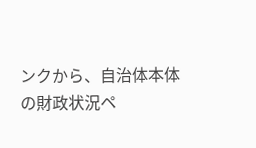ンクから、自治体本体の財政状況ペ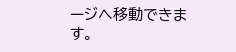ージへ移動できます。